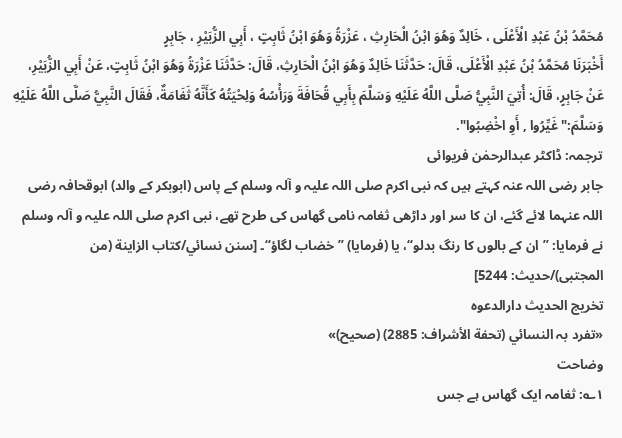مُحَمَّدُ بْنُ عَبْدِ الْأَعْلَى ، خَالِدٌ وَهُوَ ابْنُ الْحَارِثِ ، عَزْرَةُ وَهُوَ ابْنُ ثَابِتٍ ، أَبِي الزُّبَيْرِ ، جَابِرٍ
أَخْبَرَنَا مُحَمَّدُ بْنُ عَبْدِ الْأَعْلَى، قَالَ: حَدَّثَنَا خَالِدٌ وَهُوَ ابْنُ الْحَارِثِ، قَالَ: حَدَّثَنَا عَزْرَةُ وَهُوَ ابْنُ ثَابِتٍ، عَنْ أَبِي الزُّبَيْرِ، عَنْ جَابِرٍ، قَالَ: أُتِيَ النَّبِيُّ صَلَّى اللَّهُ عَلَيْهِ وَسَلَّمَ بِأَبِي قُحَافَةَ وَرَأْسُهُ وَلِحْيَتُهُ كَأَنَّهُ ثَغَامَةٌ، فَقَالَ النَّبِيُّ صَلَّى اللَّهُ عَلَيْهِ وَسَلَّمَ:" غَيِّرُوا , أَوِ اخْضِبُوا".
ترجمہ: ڈاکٹر عبدالرحمٰن فریوائی
جابر رضی اللہ عنہ کہتے ہیں کہ نبی اکرم صلی اللہ علیہ و آلہ وسلم کے پاس (ابوبکر کے والد) ابوقحافہ رضی اللہ عنہما لائے گئے، ان کا سر اور داڑھی ثغامہ نامی گھاس کی طرح تھے، نبی اکرم صلی اللہ علیہ و آلہ وسلم نے فرمایا: ”ان کے بالوں کا رنگ بدلو“، یا (فرمایا) ”خضاب لگاؤ“۔ [سنن نسائي/كتاب الزاينة (من المجتبى)/حدیث: 5244]
تخریج الحدیث دارالدعوہ
«تفرد بہ النسائي (تحفة الأشراف: 2885) (صحیح)»
وضاحت
۱؎: ثغامہ ایک گھاس ہے جس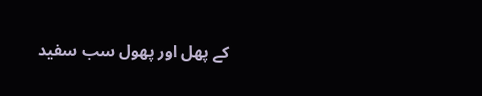کے پھل اور پھول سب سفید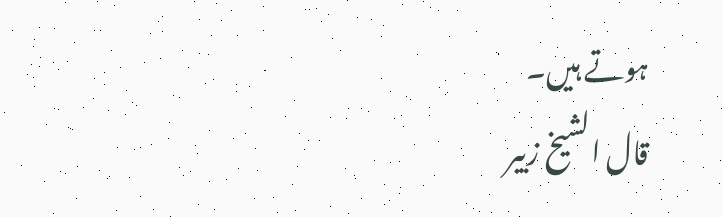ہوتے ہیں۔
قال الشيخ زبير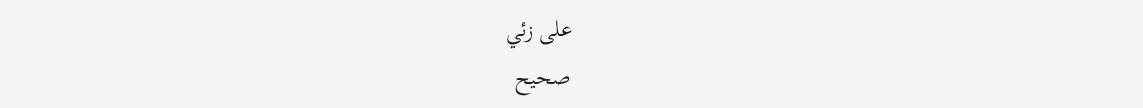على زئي
صحيح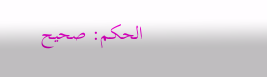الحكم: صحيح